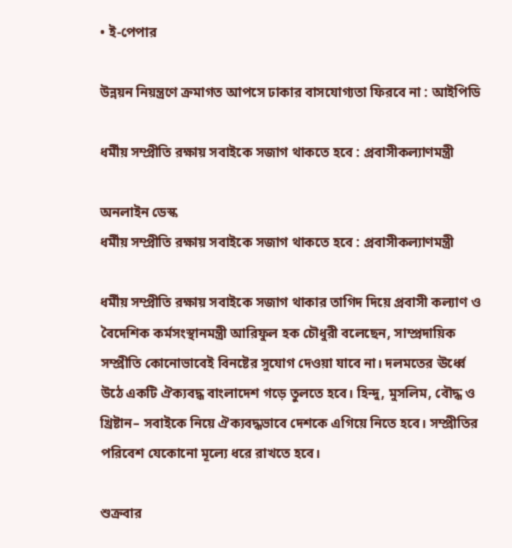• ই-পেপার

উন্নয়ন নিয়ন্ত্রণে ক্রমাগত আপসে ঢাকার বাসযোগ্যতা ফিরবে না : আইপিডি

ধর্মীয় সম্প্রীতি রক্ষায় সবাইকে সজাগ থাকতে হবে : প্রবাসীকল্যাণমন্ত্রী

অনলাইন ডেস্ক
ধর্মীয় সম্প্রীতি রক্ষায় সবাইকে সজাগ থাকতে হবে : প্রবাসীকল্যাণমন্ত্রী

ধর্মীয় সম্প্রীতি রক্ষায় সবাইকে সজাগ থাকার তাগিদ দিয়ে প্রবাসী কল্যাণ ও বৈদেশিক কর্মসংস্থানমন্ত্রী আরিফুল হক চৌধুরী বলেছেন, সাম্প্রদায়িক সম্প্রীতি কোনোভাবেই বিনষ্টের সুযোগ দেওয়া যাবে না। দলমতের ঊর্ধ্বে উঠে একটি ঐক্যবদ্ধ বাংলাদেশ গড়ে তুলতে হবে। হিন্দু, মুসলিম, বৌদ্ধ ও খ্রিষ্টান– সবাইকে নিয়ে ঐক্যবদ্ধভাবে দেশকে এগিয়ে নিতে হবে। সম্প্রীতির পরিবেশ যেকোনো মূল্যে ধরে রাখতে হবে।

শুক্রবার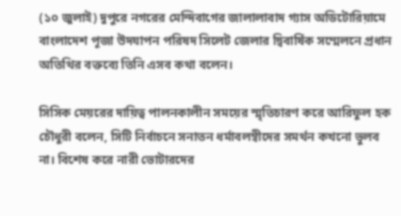(১০ জুলাই) দুপুরে নগরের মেন্দিবাগের জালালাবাদ গ্যাস অডিটোরিয়ামে বাংলাদেশ পূজা উদযাপন পরিষদ সিলেট জেলার দ্বিবার্ষিক সম্মেলনে প্রধান অতিথির বক্তব্যে তিনি এসব কথা বলেন।

সিসিক মেয়রের দায়িত্ব পালনকালীন সময়ের স্মৃতিচারণ করে আরিফুল হক চৌধুরী বলেন, সিটি নির্বাচনে সনাতন ধর্মাবলম্বীদের সমর্থন কখনো ভুলব না। বিশেষ করে নারী ভোটারদের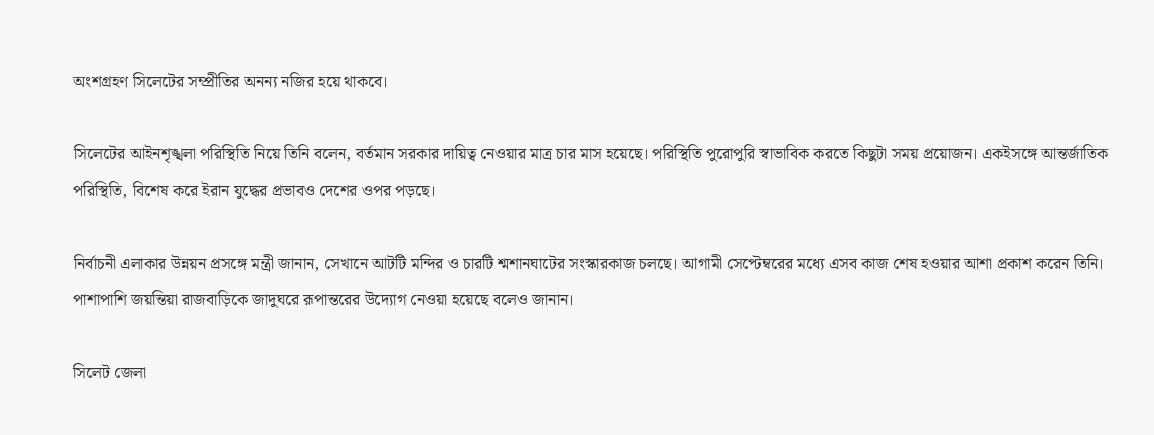অংশগ্রহণ সিলেটের সম্প্রীতির অনন্য নজির হয়ে থাকবে।

সিলেটের আইনশৃঙ্খলা পরিস্থিতি নিয়ে তিনি বলেন, বর্তমান সরকার দায়িত্ব নেওয়ার মাত্র চার মাস হয়েছে। পরিস্থিতি পুরোপুরি স্বাভাবিক করতে কিছুটা সময় প্রয়োজন। একইসঙ্গে আন্তর্জাতিক পরিস্থিতি, বিশেষ করে ইরান যুদ্ধের প্রভাবও দেশের ওপর পড়ছে।

নির্বাচনী এলাকার উন্নয়ন প্রসঙ্গে মন্ত্রী জানান, সেখানে আটটি মন্দির ও চারটি শ্মশানঘাটের সংস্কারকাজ চলছে। আগামী সেপ্টেম্বরের মধ্যে এসব কাজ শেষ হওয়ার আশা প্রকাশ করেন তিনি। পাশাপাশি জয়ন্তিয়া রাজবাড়িকে জাদুঘরে রূপান্তরের উদ্যোগ নেওয়া হয়েছে বলেও জানান।

সিলেট জেলা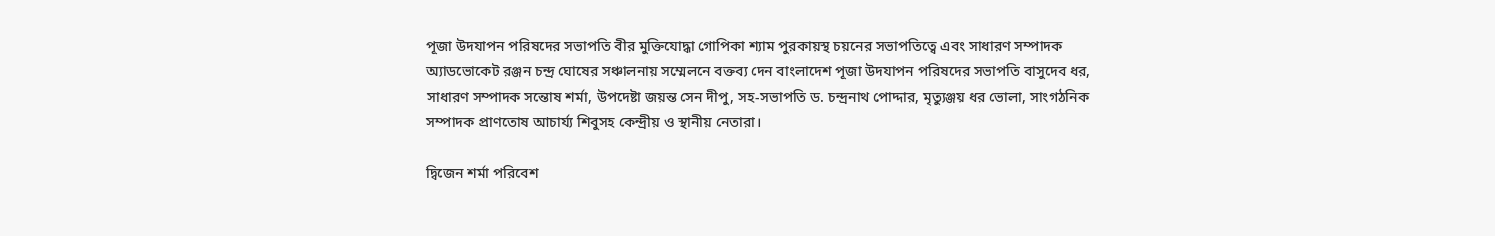পূজা উদযাপন পরিষদের সভাপতি বীর মুক্তিযোদ্ধা গোপিকা শ্যাম পুরকায়স্থ চয়নের সভাপতিত্বে এবং সাধারণ সম্পাদক অ্যাডভোকেট রঞ্জন চন্দ্র ঘোষের সঞ্চালনায় সম্মেলনে বক্তব্য দেন বাংলাদেশ পূজা উদযাপন পরিষদের সভাপতি বাসুদেব ধর, সাধারণ সম্পাদক সন্তোষ শর্মা, উপদেষ্টা জয়ন্ত সেন দীপু, সহ-সভাপতি ড. চন্দ্রনাথ পোদ্দার, মৃত্যুঞ্জয় ধর ভোলা, সাংগঠনিক সম্পাদক প্রাণতোষ আচার্য্য শিবুসহ কেন্দ্রীয় ও স্থানীয় নেতারা।

দ্বিজেন শর্মা পরিবেশ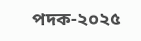পদক-২০২৫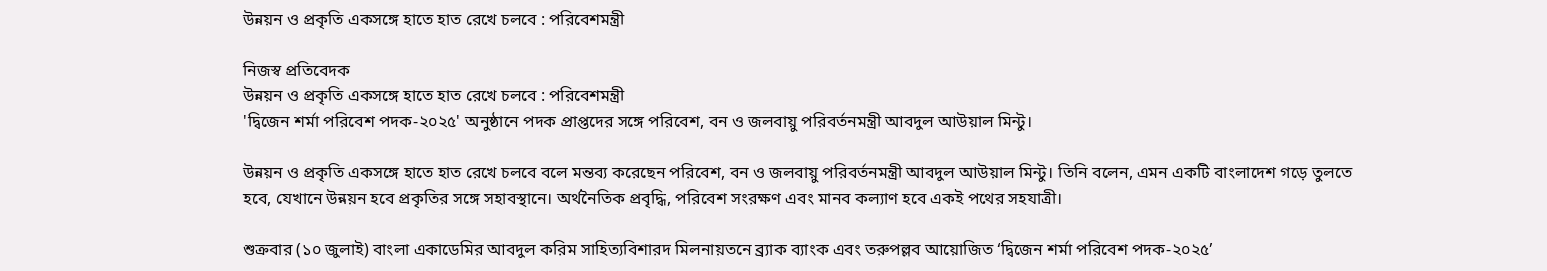উন্নয়ন ও প্রকৃতি একসঙ্গে হাতে হাত রেখে চলবে : পরিবেশমন্ত্রী

নিজস্ব প্রতিবেদক
উন্নয়ন ও প্রকৃতি একসঙ্গে হাতে হাত রেখে চলবে : পরিবেশমন্ত্রী
'দ্বিজেন শর্মা পরিবেশ পদক-২০২৫' অনুষ্ঠানে পদক প্রাপ্তদের সঙ্গে পরিবেশ, বন ও জলবায়ু পরিবর্তনমন্ত্রী আবদুল আউয়াল মিন্টু।

উন্নয়ন ও প্রকৃতি একসঙ্গে হাতে হাত রেখে চলবে বলে মন্তব্য করেছেন পরিবেশ, বন ও জলবায়ু পরিবর্তনমন্ত্রী আবদুল আউয়াল মিন্টু। তিনি বলেন, এমন একটি বাংলাদেশ গড়ে তুলতে হবে, যেখানে উন্নয়ন হবে প্রকৃতির সঙ্গে সহাবস্থানে। অর্থনৈতিক প্রবৃদ্ধি, পরিবেশ সংরক্ষণ এবং মানব কল্যাণ হবে একই পথের সহযাত্রী।

শুক্রবার (১০ জুলাই) বাংলা একাডেমির আবদুল করিম সাহিত্যবিশারদ মিলনায়তনে ব্র্যাক ব্যাংক এবং তরুপল্লব আয়োজিত ‘দ্বিজেন শর্মা পরিবেশ পদক-২০২৫’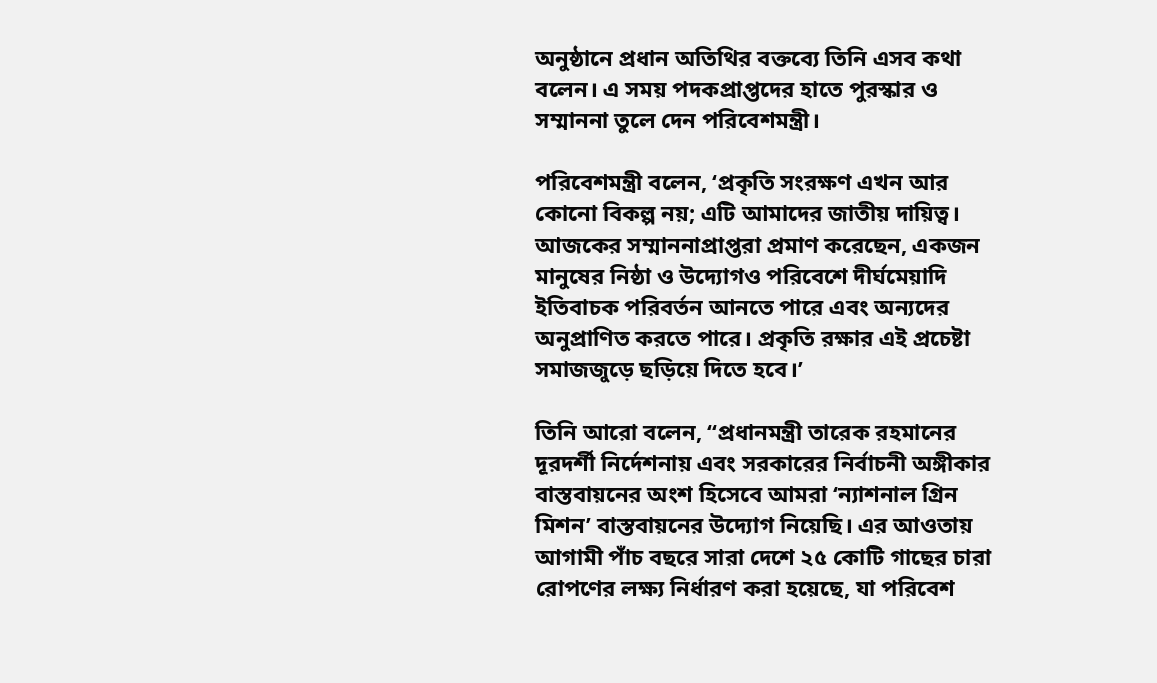অনুষ্ঠানে প্রধান অতিথির বক্তব্যে তিনি এসব কথা বলেন। এ সময় পদকপ্রাপ্তদের হাতে পুরস্কার ও সম্মাননা তুলে দেন পরিবেশমন্ত্রী।

পরিবেশমন্ত্রী বলেন, ‘প্রকৃতি সংরক্ষণ এখন আর কোনো বিকল্প নয়; এটি আমাদের জাতীয় দায়িত্ব। আজকের সম্মাননাপ্রাপ্তরা প্রমাণ করেছেন, একজন মানুষের নিষ্ঠা ও উদ্যোগও পরিবেশে দীর্ঘমেয়াদি ইতিবাচক পরিবর্তন আনতে পারে এবং অন্যদের অনুপ্রাণিত করতে পারে। প্রকৃতি রক্ষার এই প্রচেষ্টা সমাজজুড়ে ছড়িয়ে দিতে হবে।’

তিনি আরো বলেন, “প্রধানমন্ত্রী তারেক রহমানের দূরদর্শী নির্দেশনায় এবং সরকারের নির্বাচনী অঙ্গীকার বাস্তবায়নের অংশ হিসেবে আমরা ‘ন্যাশনাল গ্রিন মিশন’ বাস্তবায়নের উদ্যোগ নিয়েছি। এর আওতায় আগামী পাঁচ বছরে সারা দেশে ২৫ কোটি গাছের চারা রোপণের লক্ষ্য নির্ধারণ করা হয়েছে, যা পরিবেশ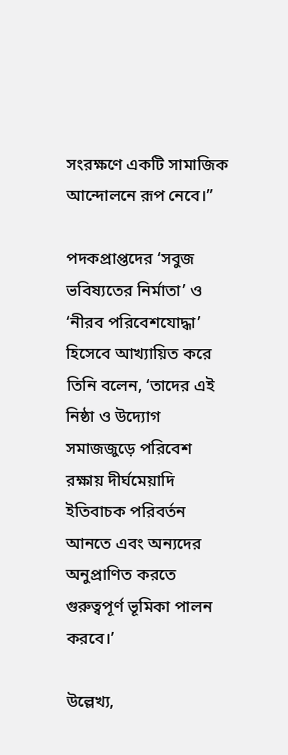সংরক্ষণে একটি সামাজিক আন্দোলনে রূপ নেবে।”

পদকপ্রাপ্তদের ‘সবুজ ভবিষ্যতের নির্মাতা’ ও ‘নীরব পরিবেশযোদ্ধা’ হিসেবে আখ্যায়িত করে তিনি বলেন, ‘তাদের এই নিষ্ঠা ও উদ্যোগ সমাজজুড়ে পরিবেশ রক্ষায় দীর্ঘমেয়াদি ইতিবাচক পরিবর্তন আনতে এবং অন্যদের অনুপ্রাণিত করতে গুরুত্বপূর্ণ ভূমিকা পালন করবে।’

উল্লেখ্য,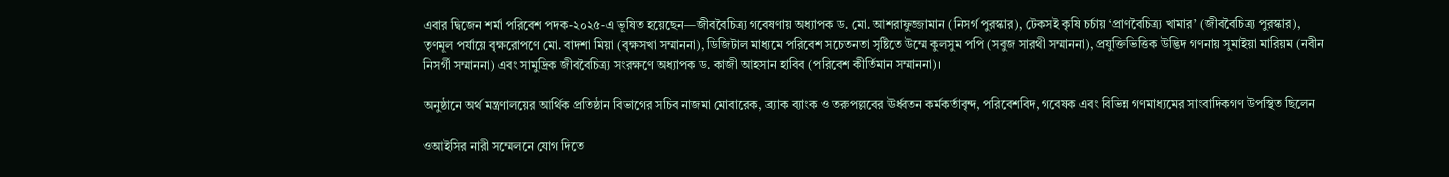এবার দ্বিজেন শর্মা পরিবেশ পদক-২০২৫-এ ভূষিত হয়েছেন—জীববৈচিত্র্য গবেষণায় অধ্যাপক ড. মো. আশরাফুজ্জামান (নিসর্গ পুরস্কার), টেকসই কৃষি চর্চায় ‘প্রাণবৈচিত্র্য খামার’ (জীববৈচিত্র্য পুরস্কার), তৃণমূল পর্যায়ে বৃক্ষরোপণে মো. বাদশা মিয়া (বৃক্ষসখা সম্মাননা), ডিজিটাল মাধ্যমে পরিবেশ সচেতনতা সৃষ্টিতে উম্মে কুলসুম পপি (সবুজ সারথী সম্মাননা), প্রযুক্তিভিত্তিক উদ্ভিদ গণনায় সুমাইয়া মারিয়ম (নবীন নিসর্গী সম্মাননা) এবং সামুদ্রিক জীববৈচিত্র্য সংরক্ষণে অধ্যাপক ড. কাজী আহসান হাবিব (পরিবেশ কীর্তিমান সম্মাননা)।

অনুষ্ঠানে অর্থ মন্ত্রণালয়ের আর্থিক প্রতিষ্ঠান বিভাগের সচিব নাজমা মোবারেক, ব্র্যাক ব্যাংক ও তরুপল্লবের ঊর্ধ্বতন কর্মকর্তাবৃন্দ, পরিবেশবিদ, গবেষক এবং বিভিন্ন গণমাধ্যমের সাংবাদিকগণ উপস্থিত ছিলেন

ওআইসির নারী সম্মেলনে যোগ দিতে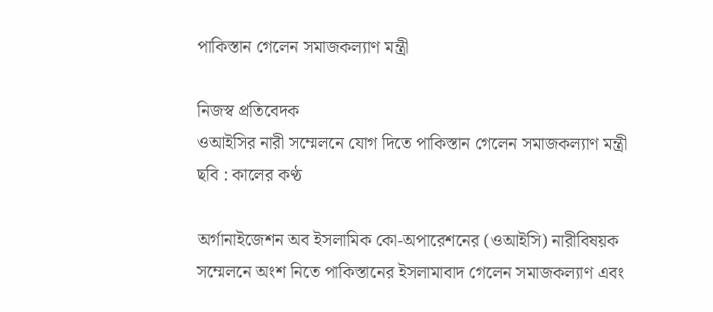পাকিস্তান গেলেন সমাজকল্যাণ মন্ত্রী

নিজস্ব প্রতিবেদক
ওআইসির নারী সম্মেলনে যোগ দিতে পাকিস্তান গেলেন সমাজকল্যাণ মন্ত্রী
ছবি : কালের কণ্ঠ

অর্গানাইজেশন অব ইসলামিক কো-অপারেশনের (ওআইসি) নারীবিষয়ক সম্মেলনে অংশ নিতে পাকিস্তানের ইসলামাবাদ গেলেন সমাজকল্যাণ এবং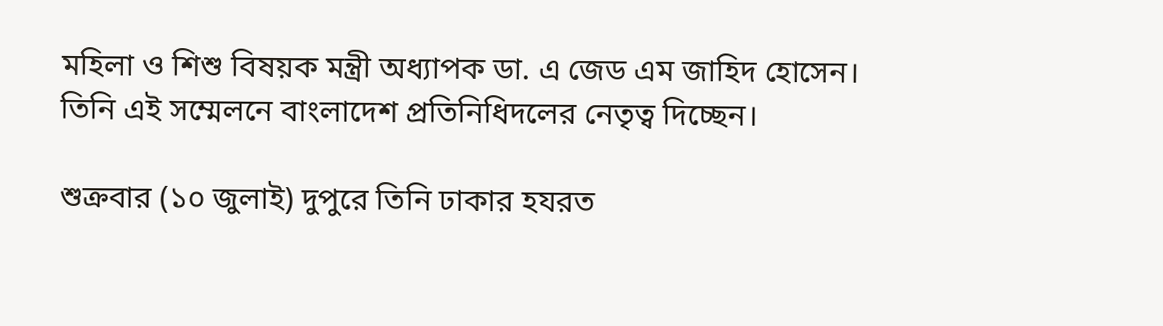মহিলা ও শিশু বিষয়ক মন্ত্রী অধ্যাপক ডা. এ জেড এম জাহিদ হোসেন। তিনি এই সম্মেলনে বাংলাদেশ প্রতিনিধিদলের নেতৃত্ব দিচ্ছেন।

শুক্রবার (১০ জুলাই) দুপুরে তিনি ঢাকার হযরত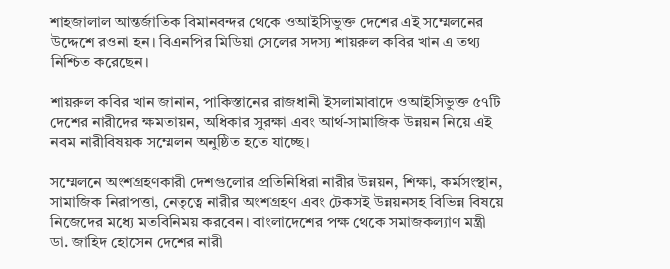শাহজালাল আন্তর্জাতিক বিমানবন্দর থেকে ওআইসিভুক্ত দেশের এই সম্মেলনের উদ্দেশে রওনা হন। বিএনপির মিডিয়া সেলের সদস্য শায়রুল কবির খান এ তথ্য নিশ্চিত করেছেন।

শায়রুল কবির খান জানান, পাকিস্তানের রাজধানী ইসলামাবাদে ওআইসিভুক্ত ৫৭টি দেশের নারীদের ক্ষমতায়ন, অধিকার সুরক্ষা এবং আর্থ-সামাজিক উন্নয়ন নিয়ে এই নবম নারীবিষয়ক সম্মেলন অনুষ্ঠিত হতে যাচ্ছে।

সম্মেলনে অংশগ্রহণকারী দেশগুলোর প্রতিনিধিরা নারীর উন্নয়ন, শিক্ষা, কর্মসংস্থান, সামাজিক নিরাপত্তা, নেতৃত্বে নারীর অংশগ্রহণ এবং টেকসই উন্নয়নসহ বিভিন্ন বিষয়ে নিজেদের মধ্যে মতবিনিময় করবেন। বাংলাদেশের পক্ষ থেকে সমাজকল্যাণ মন্ত্রী ডা. জাহিদ হোসেন দেশের নারী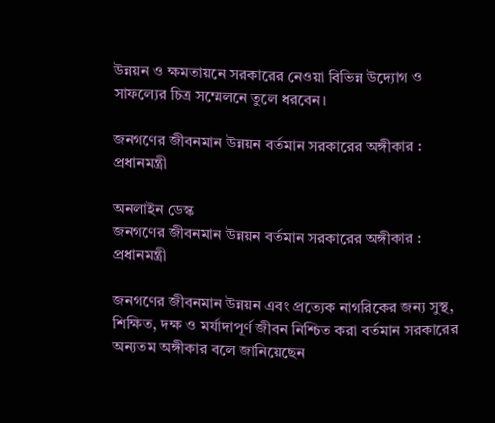উন্নয়ন ও ক্ষমতায়নে সরকারের নেওয়া বিভিন্ন উদ্যোগ ও সাফল্যের চিত্র সম্মেলনে তুলে ধরবেন।

জনগণের জীবনমান উন্নয়ন বর্তমান সরকারের অঙ্গীকার : প্রধানমন্ত্রী

অনলাইন ডেস্ক
জনগণের জীবনমান উন্নয়ন বর্তমান সরকারের অঙ্গীকার : প্রধানমন্ত্রী

জনগণের জীবনমান উন্নয়ন এবং প্রত্যেক নাগরিকের জন্য সুস্থ, শিক্ষিত, দক্ষ ও মর্যাদাপূর্ণ জীবন নিশ্চিত করা বর্তমান সরকারের অন্যতম অঙ্গীকার বলে জানিয়েছেন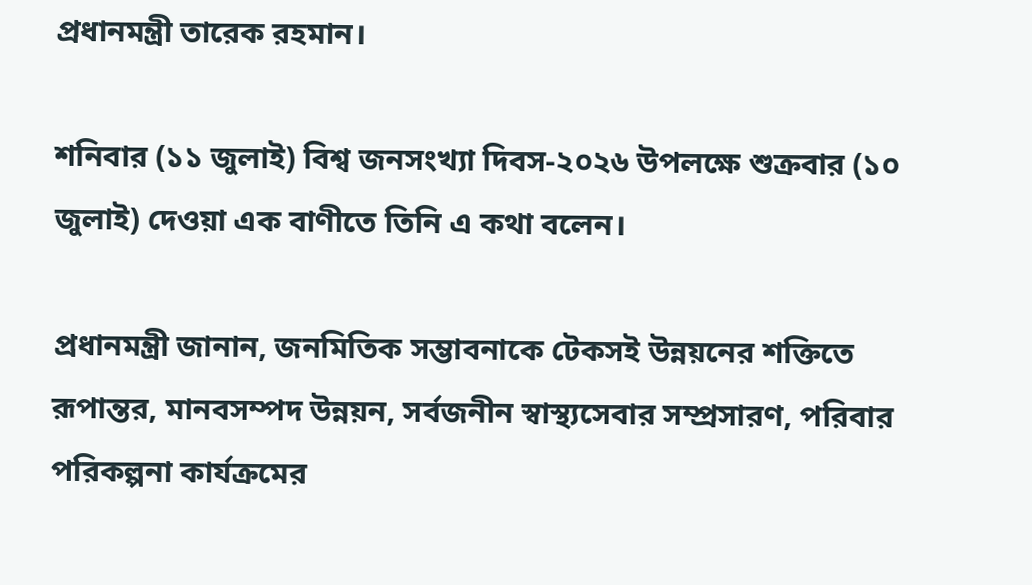প্রধানমন্ত্রী তারেক রহমান।

শনিবার (১১ জুলাই) বিশ্ব জনসংখ্যা দিবস-২০২৬ উপলক্ষে শুক্রবার (১০ জুলাই) দেওয়া এক বাণীতে তিনি এ কথা বলেন।

প্রধানমন্ত্রী জানান, জনমিতিক সম্ভাবনাকে টেকসই উন্নয়নের শক্তিতে রূপান্তর, মানবসম্পদ উন্নয়ন, সর্বজনীন স্বাস্থ্যসেবার সম্প্রসারণ, পরিবার পরিকল্পনা কার্যক্রমের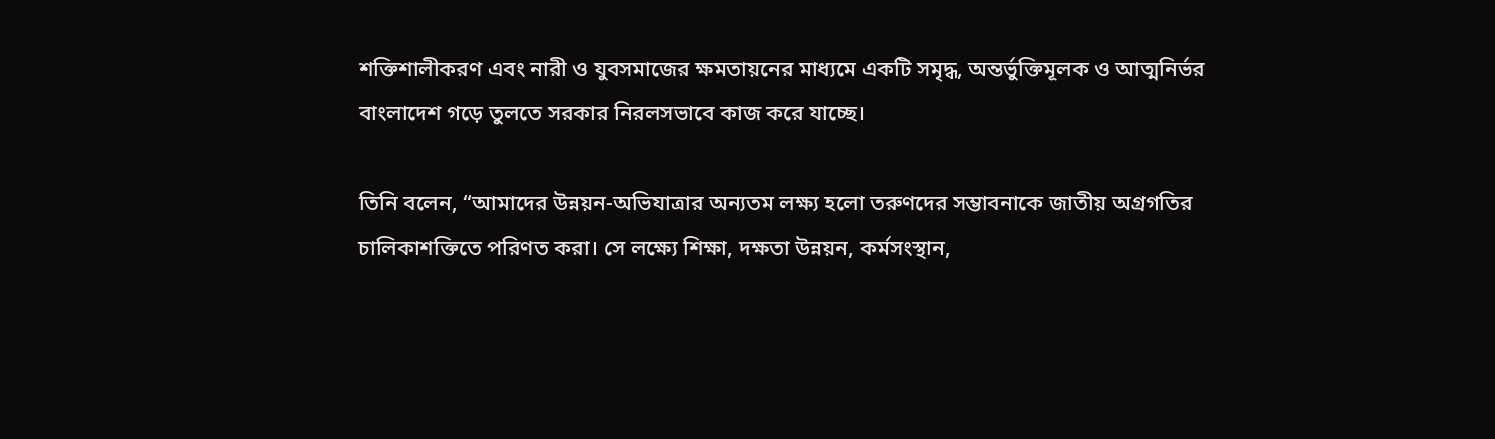শক্তিশালীকরণ এবং নারী ও যুবসমাজের ক্ষমতায়নের মাধ্যমে একটি সমৃদ্ধ, অন্তর্ভুক্তিমূলক ও আত্মনির্ভর বাংলাদেশ গড়ে তুলতে সরকার নিরলসভাবে কাজ করে যাচ্ছে।

তিনি বলেন, “আমাদের উন্নয়ন-অভিযাত্রার অন্যতম লক্ষ্য হলো তরুণদের সম্ভাবনাকে জাতীয় অগ্রগতির চালিকাশক্তিতে পরিণত করা। সে লক্ষ্যে শিক্ষা, দক্ষতা উন্নয়ন, কর্মসংস্থান,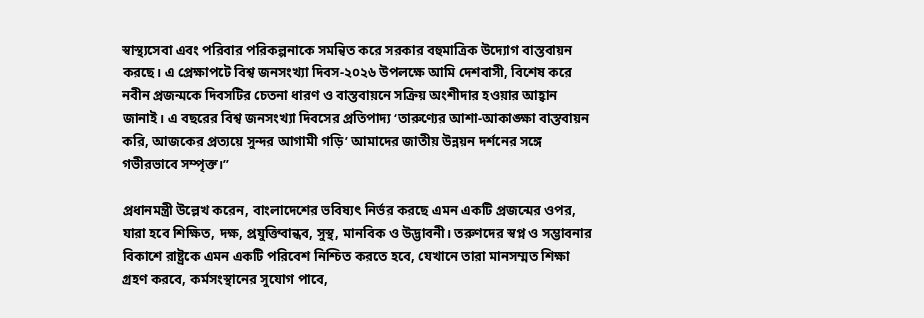স্বাস্থ্যসেবা এবং পরিবার পরিকল্পনাকে সমন্বিত করে সরকার বহুমাত্রিক উদ্যোগ বাস্তবায়ন করছে। এ প্রেক্ষাপটে বিশ্ব জনসংখ্যা দিবস-২০২৬ উপলক্ষে আমি দেশবাসী, বিশেষ করে নবীন প্রজন্মকে দিবসটির চেতনা ধারণ ও বাস্তবায়নে সক্রিয় অংশীদার হওয়ার আহ্বান জানাই। এ বছরের বিশ্ব জনসংখ্যা দিবসের প্রতিপাদ্য ‘তারুণ্যের আশা-আকাঙ্ক্ষা বাস্তবায়ন করি, আজকের প্রত্যয়ে সুন্দর আগামী গড়ি’ আমাদের জাতীয় উন্নয়ন দর্শনের সঙ্গে গভীরভাবে সম্পৃক্ত।”

প্রধানমন্ত্রী উল্লেখ করেন, বাংলাদেশের ভবিষ্যৎ নির্ভর করছে এমন একটি প্রজন্মের ওপর, যারা হবে শিক্ষিত, দক্ষ, প্রযুক্তিবান্ধব, সুস্থ, মানবিক ও উদ্ভাবনী। তরুণদের স্বপ্ন ও সম্ভাবনার বিকাশে রাষ্ট্রকে এমন একটি পরিবেশ নিশ্চিত করতে হবে, যেখানে তারা মানসম্মত শিক্ষা গ্রহণ করবে, কর্মসংস্থানের সুযোগ পাবে,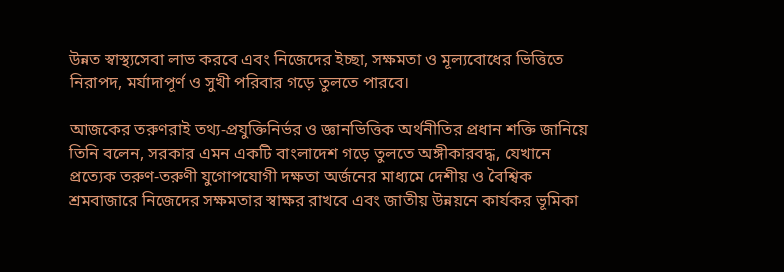উন্নত স্বাস্থ্যসেবা লাভ করবে এবং নিজেদের ইচ্ছা, সক্ষমতা ও মূল্যবোধের ভিত্তিতে নিরাপদ, মর্যাদাপূর্ণ ও সুখী পরিবার গড়ে তুলতে পারবে।

আজকের তরুণরাই তথ্য-প্রযুক্তিনির্ভর ও জ্ঞানভিত্তিক অর্থনীতির প্রধান শক্তি জানিয়ে তিনি বলেন, সরকার এমন একটি বাংলাদেশ গড়ে তুলতে অঙ্গীকারবদ্ধ, যেখানে প্রত্যেক তরুণ-তরুণী যুগোপযোগী দক্ষতা অর্জনের মাধ্যমে দেশীয় ও বৈশ্বিক শ্রমবাজারে নিজেদের সক্ষমতার স্বাক্ষর রাখবে এবং জাতীয় উন্নয়নে কার্যকর ভূমিকা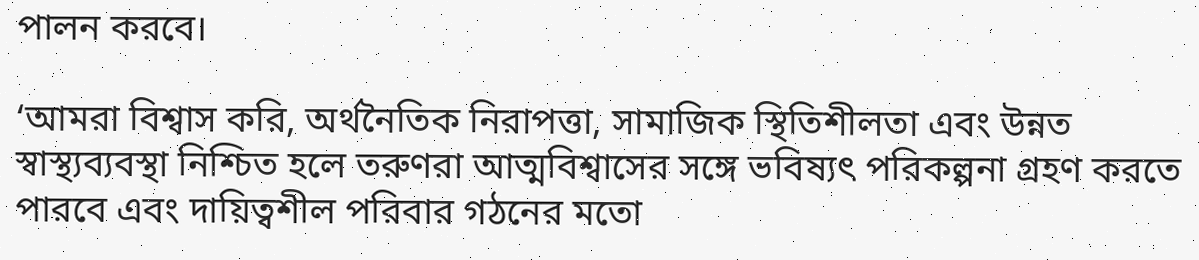পালন করবে।

‘আমরা বিশ্বাস করি, অর্থনৈতিক নিরাপত্তা, সামাজিক স্থিতিশীলতা এবং উন্নত স্বাস্থ্যব্যবস্থা নিশ্চিত হলে তরুণরা আত্মবিশ্বাসের সঙ্গে ভবিষ্যৎ পরিকল্পনা গ্রহণ করতে পারবে এবং দায়িত্বশীল পরিবার গঠনের মতো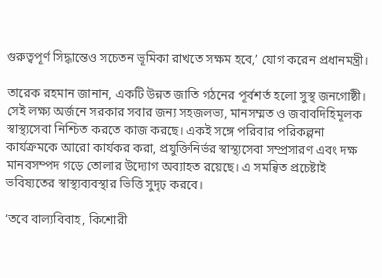গুরুত্বপূর্ণ সিদ্ধান্তেও সচেতন ভূমিকা রাখতে সক্ষম হবে,’ যোগ করেন প্রধানমন্ত্রী।

তারেক রহমান জানান, একটি উন্নত জাতি গঠনের পূর্বশর্ত হলো সুস্থ জনগোষ্ঠী। সেই লক্ষ্য অর্জনে সরকার সবার জন্য সহজলভ্য, মানসম্মত ও জবাবদিহিমূলক স্বাস্থ্যসেবা নিশ্চিত করতে কাজ করছে। একই সঙ্গে পরিবার পরিকল্পনা কার্যক্রমকে আরো কার্যকর করা, প্রযুক্তিনির্ভর স্বাস্থ্যসেবা সম্প্রসারণ এবং দক্ষ মানবসম্পদ গড়ে তোলার উদ্যোগ অব্যাহত রয়েছে। এ সমন্বিত প্রচেষ্টাই ভবিষ্যতের স্বাস্থ্যব্যবস্থার ভিত্তি সুদৃঢ় করবে।

‘তবে বাল্যবিবাহ, কিশোরী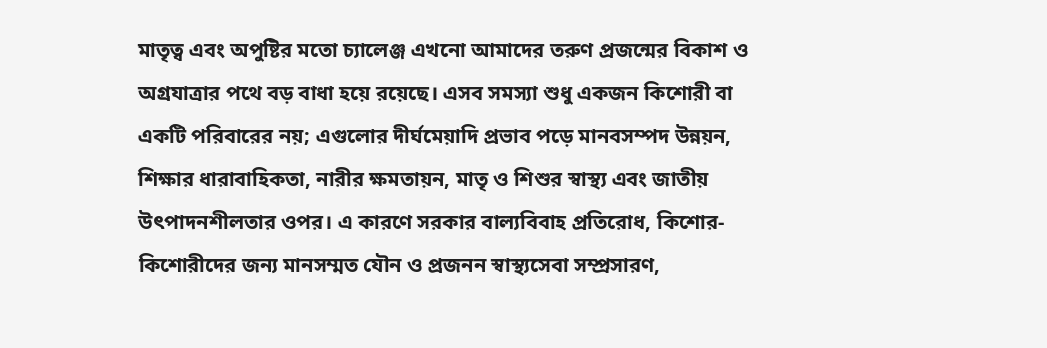মাতৃত্ব এবং অপুষ্টির মতো চ্যালেঞ্জ এখনো আমাদের তরুণ প্রজন্মের বিকাশ ও অগ্রযাত্রার পথে বড় বাধা হয়ে রয়েছে। এসব সমস্যা শুধু একজন কিশোরী বা একটি পরিবারের নয়; এগুলোর দীর্ঘমেয়াদি প্রভাব পড়ে মানবসম্পদ উন্নয়ন, শিক্ষার ধারাবাহিকতা, নারীর ক্ষমতায়ন, মাতৃ ও শিশুর স্বাস্থ্য এবং জাতীয় উৎপাদনশীলতার ওপর। এ কারণে সরকার বাল্যবিবাহ প্রতিরোধ, কিশোর-কিশোরীদের জন্য মানসম্মত যৌন ও প্রজনন স্বাস্থ্যসেবা সম্প্রসারণ,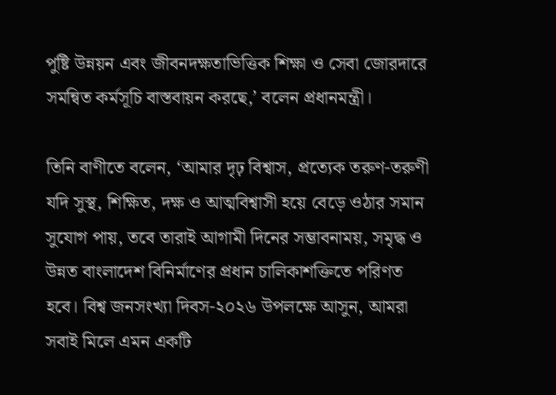পুষ্টি উন্নয়ন এবং জীবনদক্ষতাভিত্তিক শিক্ষা ও সেবা জোরদারে সমন্বিত কর্মসূচি বাস্তবায়ন করছে,’ বলেন প্রধানমন্ত্রী।

তিনি বাণীতে বলেন, ‘আমার দৃঢ় বিশ্বাস, প্রত্যেক তরুণ-তরুণী যদি সুস্থ, শিক্ষিত, দক্ষ ও আত্মবিশ্বাসী হয়ে বেড়ে ওঠার সমান সুযোগ পায়, তবে তারাই আগামী দিনের সম্ভাবনাময়, সমৃদ্ধ ও উন্নত বাংলাদেশ বিনির্মাণের প্রধান চালিকাশক্তিতে পরিণত হবে। বিশ্ব জনসংখ্যা দিবস-২০২৬ উপলক্ষে আসুন, আমরা সবাই মিলে এমন একটি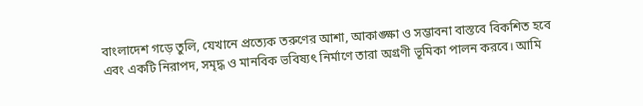বাংলাদেশ গড়ে তুলি, যেখানে প্রত্যেক তরুণের আশা, আকাঙ্ক্ষা ও সম্ভাবনা বাস্তবে বিকশিত হবে এবং একটি নিরাপদ, সমৃদ্ধ ও মানবিক ভবিষ্যৎ নির্মাণে তারা অগ্রণী ভূমিকা পালন করবে। আমি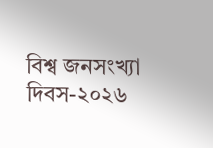বিশ্ব জনসংখ্যা দিবস-২০২৬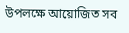উপলক্ষে আয়োজিত সব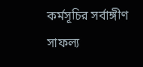কর্মসূচির সর্বাঙ্গীণ সাফল্য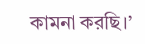কামনা করছি।’